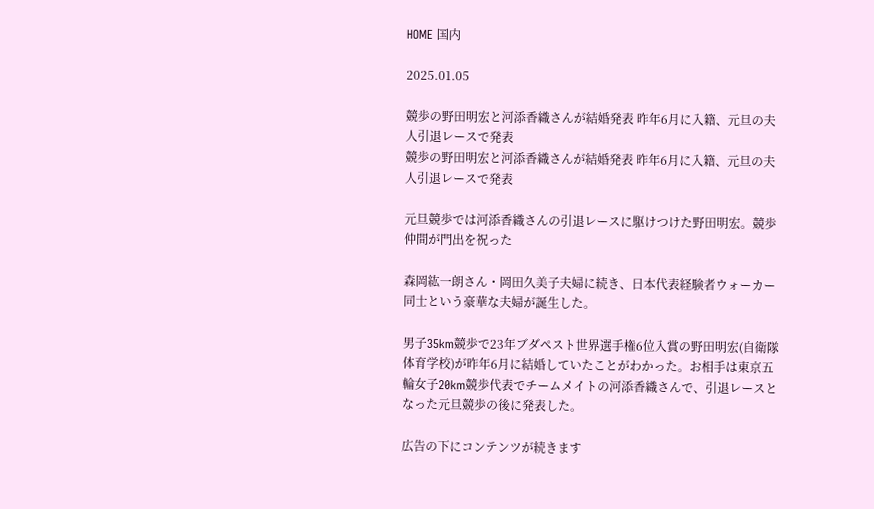HOME 国内

2025.01.05

競歩の野田明宏と河添香織さんが結婚発表 昨年6月に入籍、元旦の夫人引退レースで発表
競歩の野田明宏と河添香織さんが結婚発表 昨年6月に入籍、元旦の夫人引退レースで発表

元旦競歩では河添香織さんの引退レースに駆けつけた野田明宏。競歩仲間が門出を祝った

森岡紘一朗さん・岡田久美子夫婦に続き、日本代表経験者ウォーカー同士という豪華な夫婦が誕生した。

男子35km競歩で23年ブダペスト世界選手権6位入賞の野田明宏(自衛隊体育学校)が昨年6月に結婚していたことがわかった。お相手は東京五輪女子20km競歩代表でチームメイトの河添香織さんで、引退レースとなった元旦競歩の後に発表した。

広告の下にコンテンツが続きます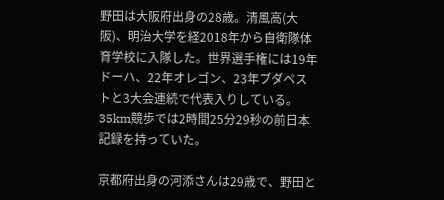野田は大阪府出身の28歳。清風高(大阪)、明治大学を経2018年から自衛隊体育学校に入隊した。世界選手権には19年ドーハ、22年オレゴン、23年ブダペストと3大会連続で代表入りしている。35km競歩では2時間25分29秒の前日本記録を持っていた。

京都府出身の河添さんは29歳で、野田と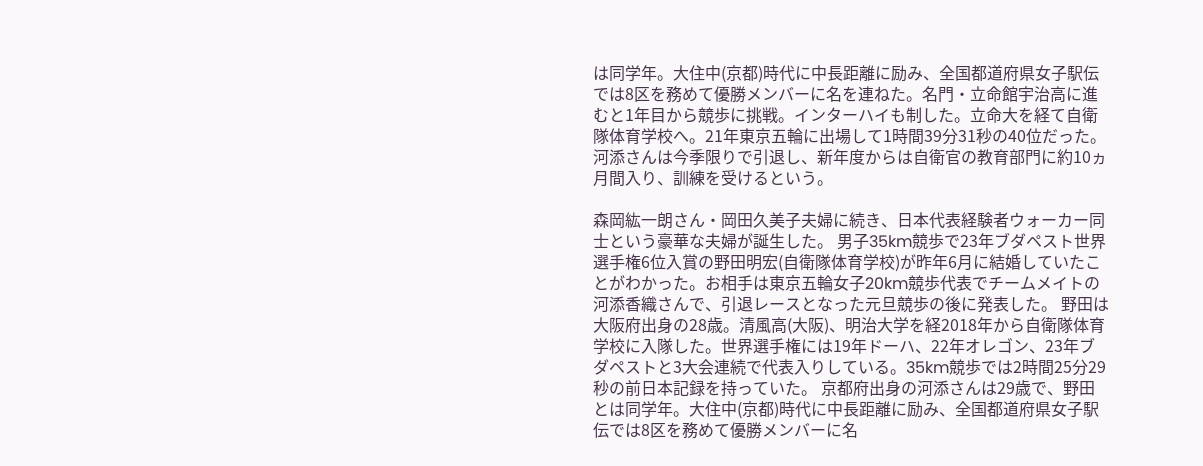は同学年。大住中(京都)時代に中長距離に励み、全国都道府県女子駅伝では8区を務めて優勝メンバーに名を連ねた。名門・立命館宇治高に進むと1年目から競歩に挑戦。インターハイも制した。立命大を経て自衛隊体育学校へ。21年東京五輪に出場して1時間39分31秒の40位だった。河添さんは今季限りで引退し、新年度からは自衛官の教育部門に約10ヵ月間入り、訓練を受けるという。

森岡紘一朗さん・岡田久美子夫婦に続き、日本代表経験者ウォーカー同士という豪華な夫婦が誕生した。 男子35km競歩で23年ブダペスト世界選手権6位入賞の野田明宏(自衛隊体育学校)が昨年6月に結婚していたことがわかった。お相手は東京五輪女子20km競歩代表でチームメイトの河添香織さんで、引退レースとなった元旦競歩の後に発表した。 野田は大阪府出身の28歳。清風高(大阪)、明治大学を経2018年から自衛隊体育学校に入隊した。世界選手権には19年ドーハ、22年オレゴン、23年ブダペストと3大会連続で代表入りしている。35km競歩では2時間25分29秒の前日本記録を持っていた。 京都府出身の河添さんは29歳で、野田とは同学年。大住中(京都)時代に中長距離に励み、全国都道府県女子駅伝では8区を務めて優勝メンバーに名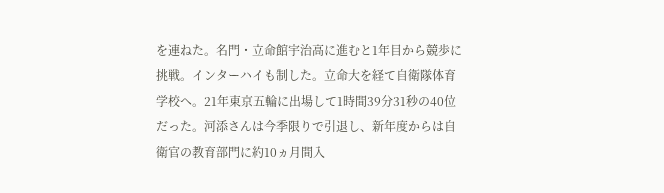を連ねた。名門・立命館宇治高に進むと1年目から競歩に挑戦。インターハイも制した。立命大を経て自衛隊体育学校へ。21年東京五輪に出場して1時間39分31秒の40位だった。河添さんは今季限りで引退し、新年度からは自衛官の教育部門に約10ヵ月間入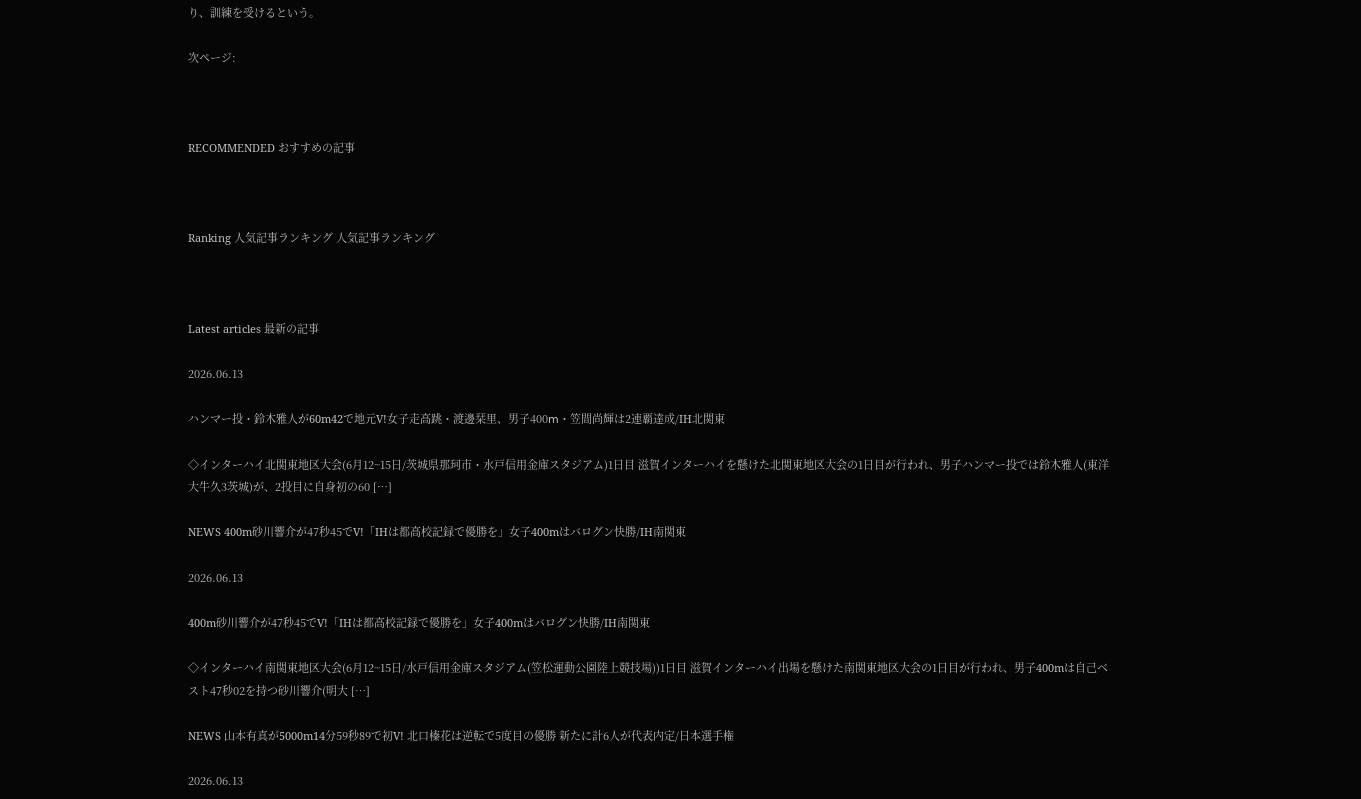り、訓練を受けるという。

次ページ:



RECOMMENDED おすすめの記事



Ranking 人気記事ランキング 人気記事ランキング



Latest articles 最新の記事

2026.06.13

ハンマー投・鈴木雅人が60m42で地元V!女子走高跳・渡邊栞里、男子400ⅿ・笠間尚輝は2連覇達成/IH北関東

◇インターハイ北関東地区大会(6月12~15日/茨城県那珂市・水戸信用金庫スタジアム)1日目 滋賀インターハイを懸けた北関東地区大会の1日目が行われ、男子ハンマー投では鈴木雅人(東洋大牛久3茨城)が、2投目に自身初の60 […]

NEWS 400m砂川響介が47秒45でV!「IHは都高校記録で優勝を」女子400mはバログン快勝/IH南関東

2026.06.13

400m砂川響介が47秒45でV!「IHは都高校記録で優勝を」女子400mはバログン快勝/IH南関東

◇インターハイ南関東地区大会(6月12~15日/水戸信用金庫スタジアム(笠松運動公園陸上競技場))1日目 滋賀インターハイ出場を懸けた南関東地区大会の1日目が行われ、男子400mは自己ベスト47秒02を持つ砂川響介(明大 […]

NEWS 山本有真が5000m14分59秒89で初V! 北口榛花は逆転で5度目の優勝 新たに計6人が代表内定/日本選手権

2026.06.13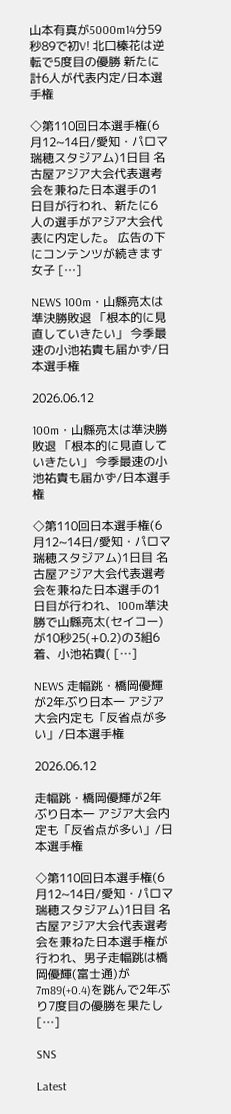山本有真が5000m14分59秒89で初V! 北口榛花は逆転で5度目の優勝 新たに計6人が代表内定/日本選手権

◇第110回日本選手権(6月12~14日/愛知・パロマ瑞穂スタジアム)1日目 名古屋アジア大会代表選考会を兼ねた日本選手の1日目が行われ、新たに6人の選手がアジア大会代表に内定した。 広告の下にコンテンツが続きます 女子 […]

NEWS 100m・山縣亮太は準決勝敗退 「根本的に見直していきたい」 今季最速の小池祐貴も届かず/日本選手権

2026.06.12

100m・山縣亮太は準決勝敗退 「根本的に見直していきたい」 今季最速の小池祐貴も届かず/日本選手権

◇第110回日本選手権(6月12~14日/愛知・パロマ瑞穂スタジアム)1日目 名古屋アジア大会代表選考会を兼ねた日本選手の1日目が行われ、100m準決勝で山縣亮太(セイコー)が10秒25(+0.2)の3組6着、小池祐貴( […]

NEWS 走幅跳・橋岡優輝が2年ぶり日本一 アジア大会内定も「反省点が多い」/日本選手権

2026.06.12

走幅跳・橋岡優輝が2年ぶり日本一 アジア大会内定も「反省点が多い」/日本選手権

◇第110回日本選手権(6月12~14日/愛知・パロマ瑞穂スタジアム)1日目 名古屋アジア大会代表選考会を兼ねた日本選手権が行われ、男子走幅跳は橋岡優輝(富士通)が7m89(+0.4)を跳んで2年ぶり7度目の優勝を果たし […]

SNS

Latest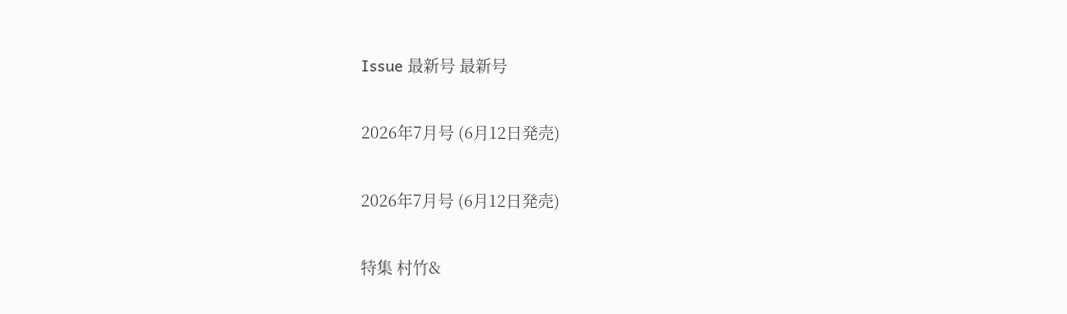Issue 最新号 最新号

2026年7月号 (6月12日発売)

2026年7月号 (6月12日発売)

特集 村竹&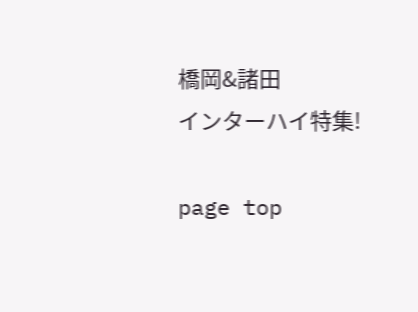橋岡&諸田
インターハイ特集!

page top